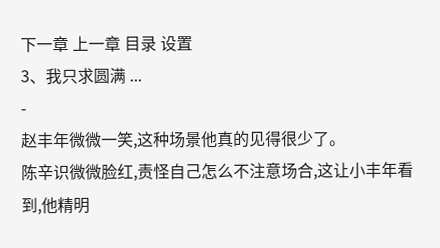下一章 上一章 目录 设置
3、我只求圆满 ...
-
赵丰年微微一笑,这种场景他真的见得很少了。
陈辛识微微脸红,责怪自己怎么不注意场合,这让小丰年看到,他精明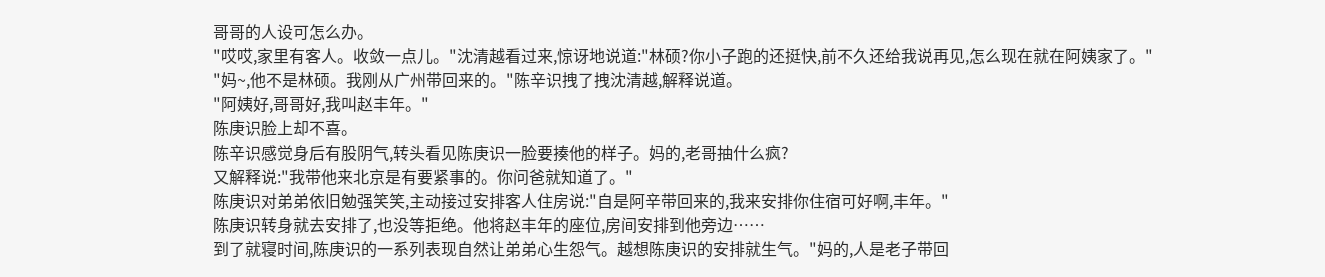哥哥的人设可怎么办。
"哎哎,家里有客人。收敛一点儿。"沈清越看过来,惊讶地说道:"林硕?你小子跑的还挺快,前不久还给我说再见,怎么现在就在阿姨家了。"
"妈~,他不是林硕。我刚从广州带回来的。"陈辛识拽了拽沈清越,解释说道。
"阿姨好,哥哥好,我叫赵丰年。"
陈庚识脸上却不喜。
陈辛识感觉身后有股阴气,转头看见陈庚识一脸要揍他的样子。妈的,老哥抽什么疯?
又解释说:"我带他来北京是有要紧事的。你问爸就知道了。"
陈庚识对弟弟依旧勉强笑笑,主动接过安排客人住房说:"自是阿辛带回来的,我来安排你住宿可好啊,丰年。"
陈庚识转身就去安排了,也没等拒绝。他将赵丰年的座位,房间安排到他旁边……
到了就寝时间,陈庚识的一系列表现自然让弟弟心生怨气。越想陈庚识的安排就生气。"妈的,人是老子带回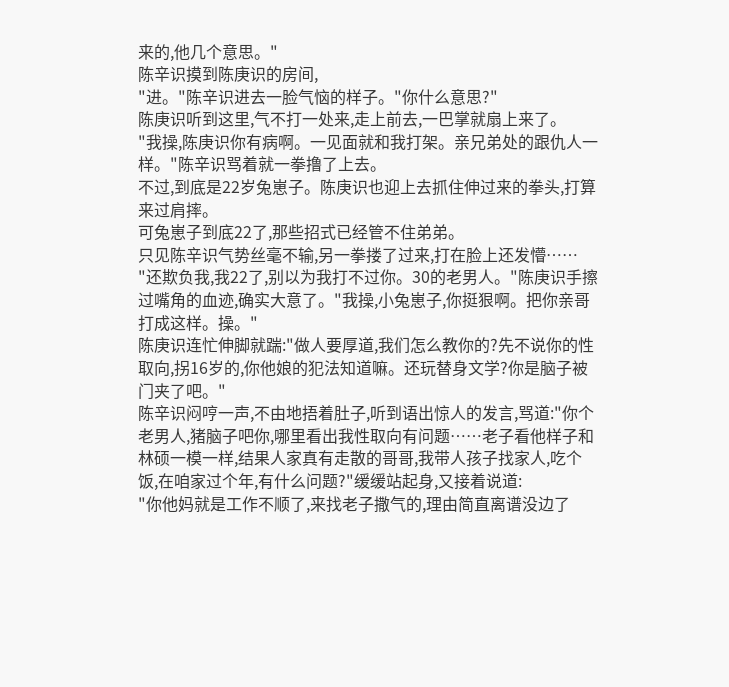来的,他几个意思。"
陈辛识摸到陈庚识的房间,
"进。"陈辛识进去一脸气恼的样子。"你什么意思?"
陈庚识听到这里,气不打一处来,走上前去,一巴掌就扇上来了。
"我操,陈庚识你有病啊。一见面就和我打架。亲兄弟处的跟仇人一样。"陈辛识骂着就一拳撸了上去。
不过,到底是22岁兔崽子。陈庚识也迎上去抓住伸过来的拳头,打算来过肩摔。
可兔崽子到底22了,那些招式已经管不住弟弟。
只见陈辛识气势丝毫不输,另一拳搂了过来,打在脸上还发懵……
"还欺负我,我22了,别以为我打不过你。30的老男人。"陈庚识手擦过嘴角的血迹,确实大意了。"我操,小兔崽子,你挺狠啊。把你亲哥打成这样。操。"
陈庚识连忙伸脚就踹:"做人要厚道,我们怎么教你的?先不说你的性取向,拐16岁的,你他娘的犯法知道嘛。还玩替身文学?你是脑子被门夹了吧。"
陈辛识闷哼一声,不由地捂着肚子,听到语出惊人的发言,骂道:"你个老男人,猪脑子吧你,哪里看出我性取向有问题……老子看他样子和林硕一模一样,结果人家真有走散的哥哥,我带人孩子找家人,吃个饭,在咱家过个年,有什么问题?"缓缓站起身,又接着说道:
"你他妈就是工作不顺了,来找老子撒气的,理由简直离谱没边了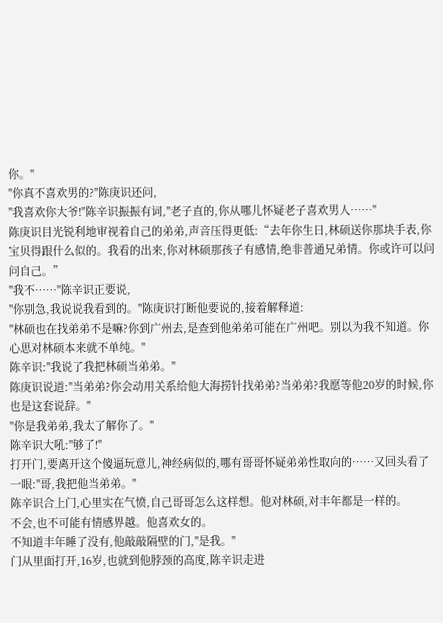你。"
"你真不喜欢男的?"陈庚识还问,
"我喜欢你大爷!"陈辛识振振有词,"老子直的,你从哪儿怀疑老子喜欢男人……"
陈庚识目光锐利地审视着自己的弟弟,声音压得更低:“去年你生日,林硕送你那块手表,你宝贝得跟什么似的。我看的出来,你对林硕那孩子有感情,绝非普通兄弟情。你或许可以问问自己。”
"我不……"陈辛识正要说,
"你别急,我说说我看到的。"陈庚识打断他要说的,接着解释道:
"林硕也在找弟弟不是嘛?你到广州去,是查到他弟弟可能在广州吧。别以为我不知道。你心思对林硕本来就不单纯。"
陈辛识:"我说了我把林硕当弟弟。"
陈庚识说道:"当弟弟?你会动用关系给他大海捞针找弟弟?当弟弟?我愿等他20岁的时候,你也是这套说辞。"
"你是我弟弟,我太了解你了。"
陈辛识大吼:"够了!"
打开门,要离开这个傻逼玩意儿,神经病似的,哪有哥哥怀疑弟弟性取向的……又回头看了一眼:"哥,我把他当弟弟。"
陈辛识合上门,心里实在气愤,自己哥哥怎么这样想。他对林硕,对丰年都是一样的。
不会,也不可能有情感界越。他喜欢女的。
不知道丰年睡了没有,他敲敲隔壁的门,"是我。"
门从里面打开,16岁,也就到他脖颈的高度,陈辛识走进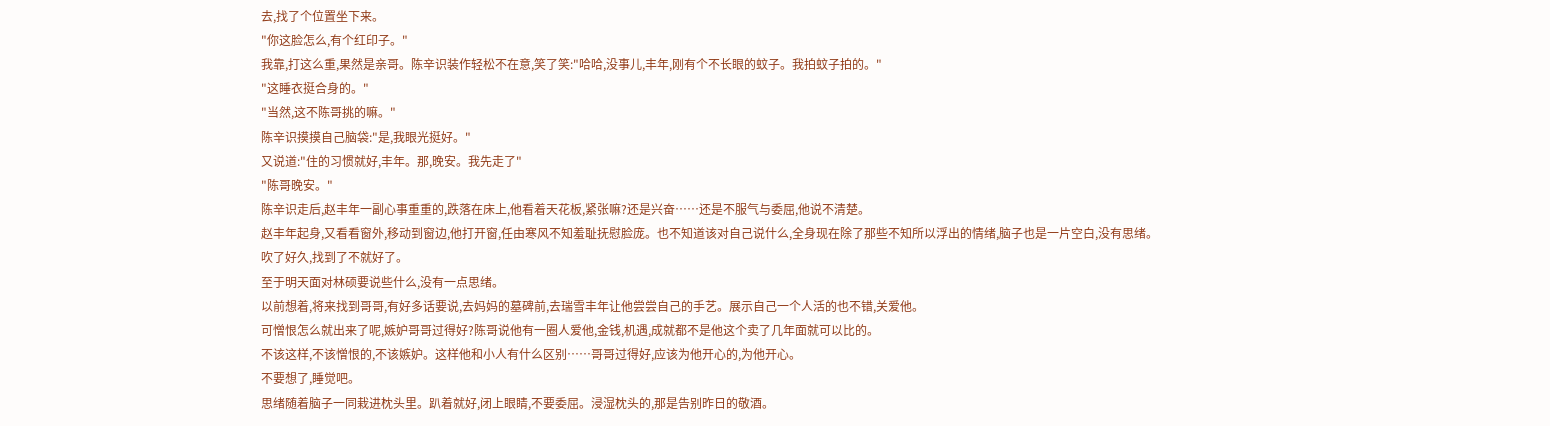去,找了个位置坐下来。
"你这脸怎么,有个红印子。"
我靠,打这么重,果然是亲哥。陈辛识装作轻松不在意,笑了笑:"哈哈,没事儿,丰年,刚有个不长眼的蚊子。我拍蚊子拍的。"
"这睡衣挺合身的。"
"当然,这不陈哥挑的嘛。"
陈辛识摸摸自己脑袋:"是,我眼光挺好。"
又说道:"住的习惯就好,丰年。那,晚安。我先走了"
"陈哥晚安。"
陈辛识走后,赵丰年一副心事重重的,跌落在床上,他看着天花板,紧张嘛?还是兴奋……还是不服气与委屈,他说不清楚。
赵丰年起身,又看看窗外,移动到窗边,他打开窗,任由寒风不知羞耻抚慰脸庞。也不知道该对自己说什么,全身现在除了那些不知所以浮出的情绪,脑子也是一片空白,没有思绪。
吹了好久,找到了不就好了。
至于明天面对林硕要说些什么,没有一点思绪。
以前想着,将来找到哥哥,有好多话要说,去妈妈的墓碑前,去瑞雪丰年让他尝尝自己的手艺。展示自己一个人活的也不错,关爱他。
可憎恨怎么就出来了呢,嫉妒哥哥过得好?陈哥说他有一圈人爱他,金钱,机遇,成就都不是他这个卖了几年面就可以比的。
不该这样,不该憎恨的,不该嫉妒。这样他和小人有什么区别……哥哥过得好,应该为他开心的,为他开心。
不要想了,睡觉吧。
思绪随着脑子一同栽进枕头里。趴着就好,闭上眼睛,不要委屈。浸湿枕头的,那是告别昨日的敬酒。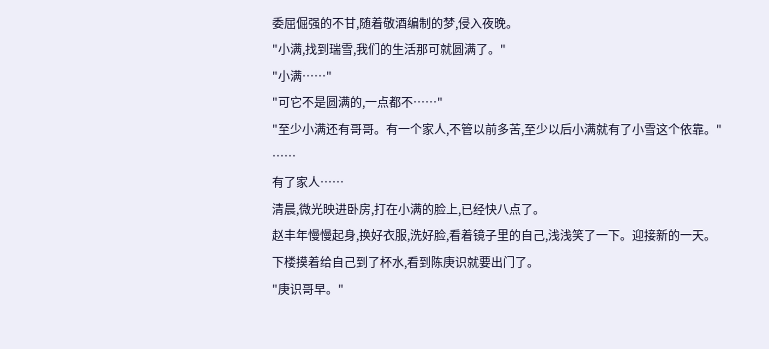委屈倔强的不甘,随着敬酒编制的梦,侵入夜晚。
"小满,找到瑞雪,我们的生活那可就圆满了。"
"小满……"
"可它不是圆满的,一点都不……"
"至少小满还有哥哥。有一个家人,不管以前多苦,至少以后小满就有了小雪这个依靠。"
……
有了家人……
清晨,微光映进卧房,打在小满的脸上,已经快八点了。
赵丰年慢慢起身,换好衣服,洗好脸,看着镜子里的自己,浅浅笑了一下。迎接新的一天。
下楼摸着给自己到了杯水,看到陈庚识就要出门了。
"庚识哥早。"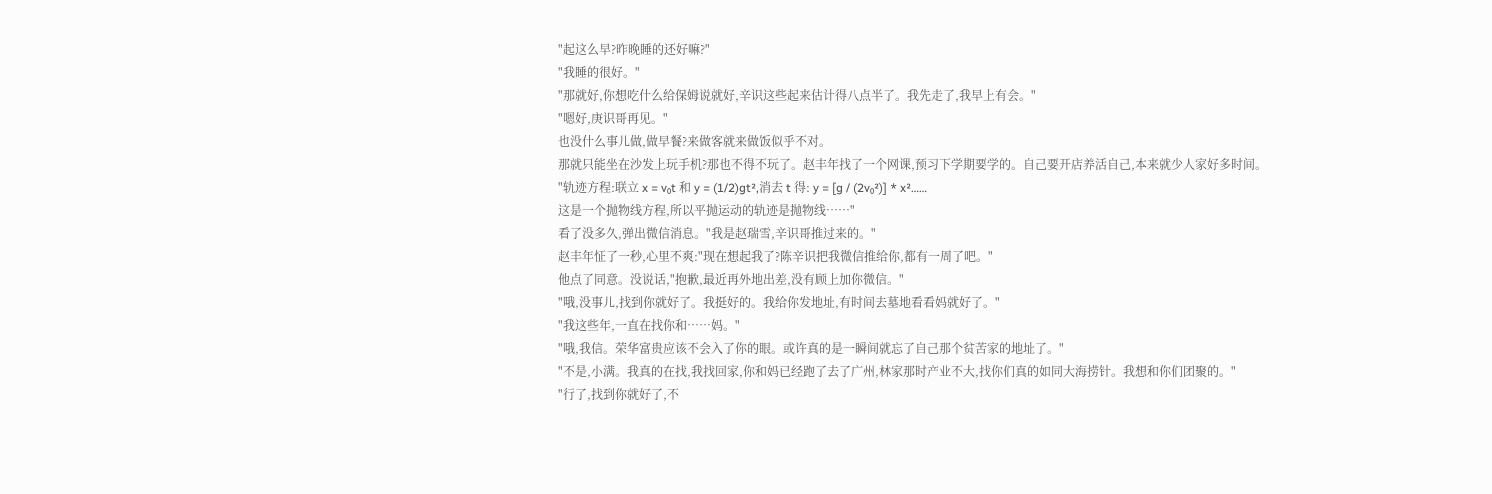"起这么早?昨晚睡的还好嘛?"
"我睡的很好。"
"那就好,你想吃什么给保姆说就好,辛识这些起来估计得八点半了。我先走了,我早上有会。"
"嗯好,庚识哥再见。"
也没什么事儿做,做早餐?来做客就来做饭似乎不对。
那就只能坐在沙发上玩手机?那也不得不玩了。赵丰年找了一个网课,预习下学期要学的。自己要开店养活自己,本来就少人家好多时间。
"轨迹方程:联立 x = v₀t 和 y = (1/2)gt²,消去 t 得: y = [g / (2v₀²)] * x²……
这是一个抛物线方程,所以平抛运动的轨迹是抛物线……"
看了没多久,弹出微信消息。"我是赵瑞雪,辛识哥推过来的。"
赵丰年怔了一秒,心里不爽:"现在想起我了?陈辛识把我微信推给你,都有一周了吧。"
他点了同意。没说话,"抱歉,最近再外地出差,没有顾上加你微信。"
"哦,没事儿,找到你就好了。我挺好的。我给你发地址,有时间去墓地看看妈就好了。"
"我这些年,一直在找你和……妈。"
"哦,我信。荣华富贵应该不会入了你的眼。或许真的是一瞬间就忘了自己那个贫苦家的地址了。"
"不是,小满。我真的在找,我找回家,你和妈已经跑了去了广州,林家那时产业不大,找你们真的如同大海捞针。我想和你们团聚的。"
"行了,找到你就好了,不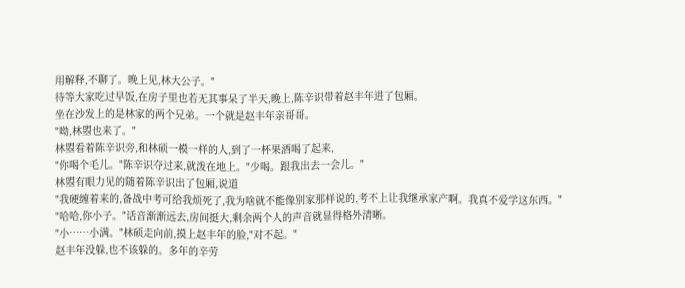用解释,不聊了。晚上见,林大公子。"
待等大家吃过早饭,在房子里也若无其事呆了半天,晚上,陈辛识带着赵丰年进了包厢。
坐在沙发上的是林家的两个兄弟。一个就是赵丰年亲哥哥。
"呦,林曌也来了。"
林曌看着陈辛识旁,和林硕一模一样的人,到了一杯果酒喝了起来,
"你喝个毛儿。"陈辛识夺过来,就泼在地上。"少喝。跟我出去一会儿。"
林曌有眼力见的随着陈辛识出了包厢,说道
"我硬缠着来的,备战中考可给我烦死了,我为啥就不能像别家那样说的,考不上让我继承家产啊。我真不爱学这东西。"
"哈哈,你小子。"话音渐渐远去,房间挺大,剩余两个人的声音就显得格外清晰。
"小……小满。"林硕走向前,摸上赵丰年的脸,"对不起。"
赵丰年没躲,也不该躲的。多年的辛劳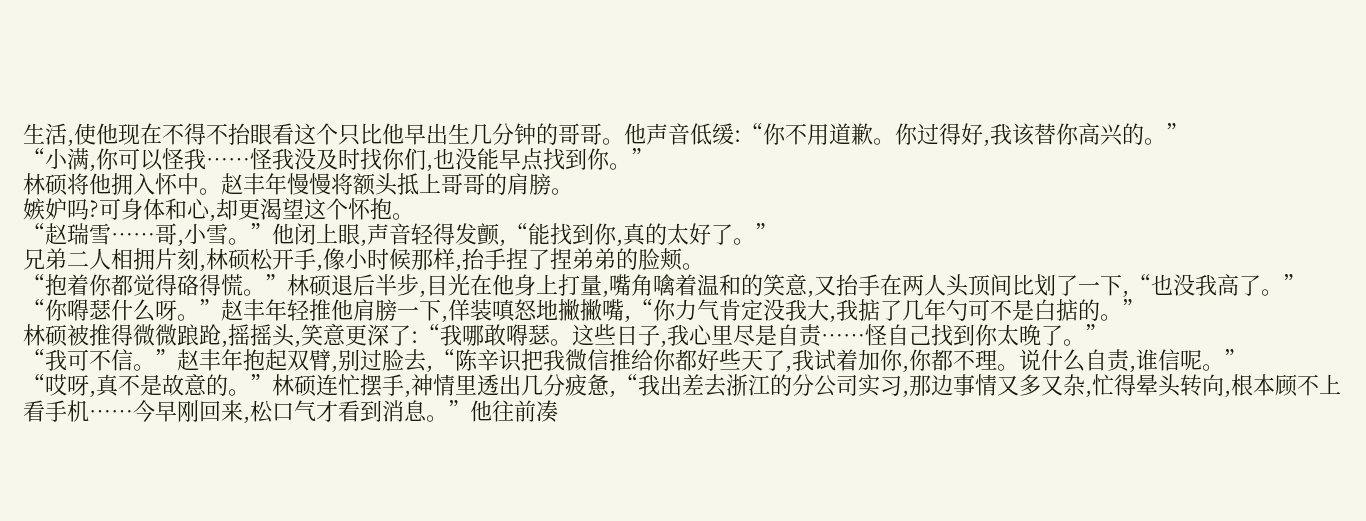生活,使他现在不得不抬眼看这个只比他早出生几分钟的哥哥。他声音低缓:“你不用道歉。你过得好,我该替你高兴的。”
“小满,你可以怪我……怪我没及时找你们,也没能早点找到你。”
林硕将他拥入怀中。赵丰年慢慢将额头抵上哥哥的肩膀。
嫉妒吗?可身体和心,却更渴望这个怀抱。
“赵瑞雪……哥,小雪。”他闭上眼,声音轻得发颤,“能找到你,真的太好了。”
兄弟二人相拥片刻,林硕松开手,像小时候那样,抬手捏了捏弟弟的脸颊。
“抱着你都觉得硌得慌。”林硕退后半步,目光在他身上打量,嘴角噙着温和的笑意,又抬手在两人头顶间比划了一下,“也没我高了。”
“你嘚瑟什么呀。”赵丰年轻推他肩膀一下,佯装嗔怒地撇撇嘴,“你力气肯定没我大,我掂了几年勺可不是白掂的。”
林硕被推得微微踉跄,摇摇头,笑意更深了:“我哪敢嘚瑟。这些日子,我心里尽是自责……怪自己找到你太晚了。”
“我可不信。”赵丰年抱起双臂,别过脸去,“陈辛识把我微信推给你都好些天了,我试着加你,你都不理。说什么自责,谁信呢。”
“哎呀,真不是故意的。”林硕连忙摆手,神情里透出几分疲惫,“我出差去浙江的分公司实习,那边事情又多又杂,忙得晕头转向,根本顾不上看手机……今早刚回来,松口气才看到消息。”他往前凑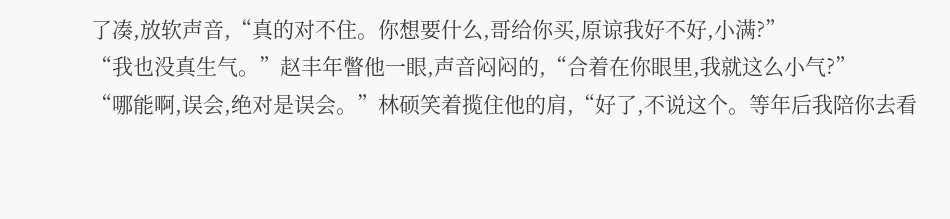了凑,放软声音,“真的对不住。你想要什么,哥给你买,原谅我好不好,小满?”
“我也没真生气。”赵丰年瞥他一眼,声音闷闷的,“合着在你眼里,我就这么小气?”
“哪能啊,误会,绝对是误会。”林硕笑着揽住他的肩,“好了,不说这个。等年后我陪你去看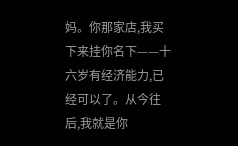妈。你那家店,我买下来挂你名下——十六岁有经济能力,已经可以了。从今往后,我就是你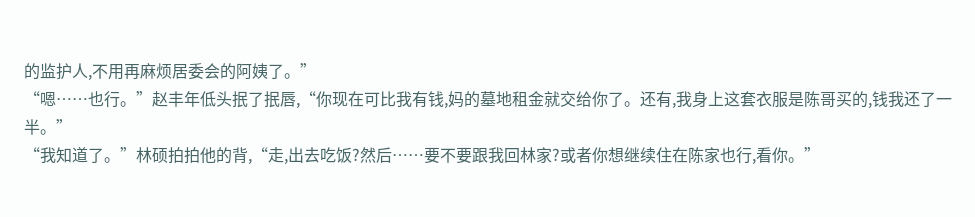的监护人,不用再麻烦居委会的阿姨了。”
“嗯……也行。”赵丰年低头抿了抿唇,“你现在可比我有钱,妈的墓地租金就交给你了。还有,我身上这套衣服是陈哥买的,钱我还了一半。”
“我知道了。”林硕拍拍他的背,“走,出去吃饭?然后……要不要跟我回林家?或者你想继续住在陈家也行,看你。”